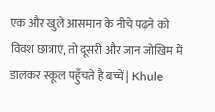एक और खुले आसमान के नीचे पढ़ने को विवश छात्राएं, तो दूसरी और जान जोखिम में डालकर स्कूल पहुँचते है बच्चें | Khule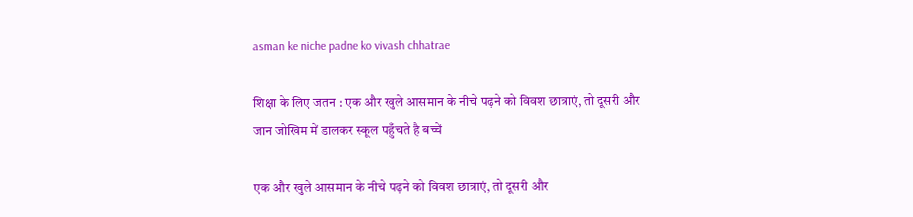asman ke niche padne ko vivash chhatrae

शिक्षा के लिए जतन : एक और खुले आसमान के नीचे पढ़ने को विवश छात्राएं, तो दूसरी और जान जोखिम में डालकर स्कूल पहुँचते है बच्चें

एक और खुले आसमान के नीचे पढ़ने को विवश छात्राएं, तो दूसरी और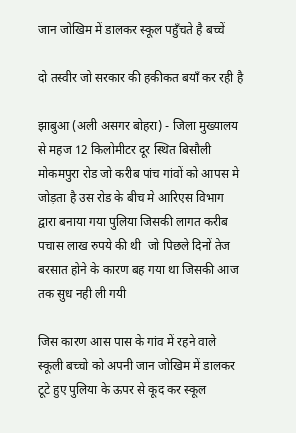जान जोखिम में डालकर स्कूल पहुँचते है बच्चें

दो तस्वीर जो सरकार की हकीकत बयाँ कर रही है

झाबुआ (अली असगर बोहरा) - जिला मुख्यालय से महज 12 किलोमीटर दूर स्थित बिसौली मोकमपुरा रोड जो करीब पांच गांवों को आपस मे जोड़ता है उस रोड के बीच मे आरिएस विभाग द्वारा बनाया गया पुलिया जिसकी लागत करीब पचास लाख रुपये की थी  जो पिछले दिनों तेज बरसात होने के कारण बह गया था जिसकी आज तक सुध नही ली गयी

जिस कारण आस पास के गांव में रहने वाले स्कूली बच्चो को अपनी जान जोखिम में डालकर टूटे हुए पुलिया के ऊपर से कूद कर स्कूल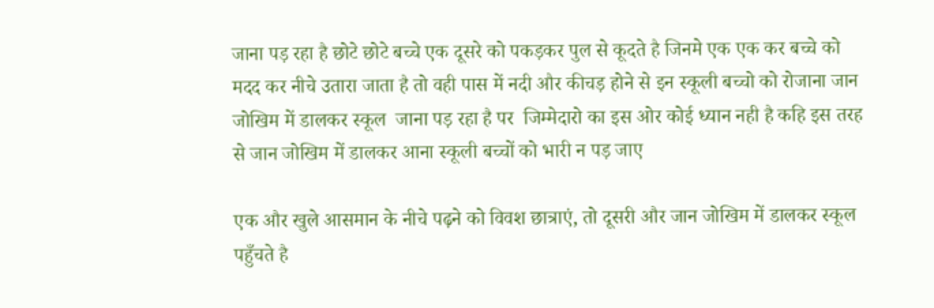जाना पड़ रहा है छोटे छोटे बच्चे एक दूसरे को पकड़कर पुल से कूदते है जिनमे एक एक कर बच्चे को मदद कर नीचे उतारा जाता है तो वही पास में नदी और कीचड़ होने से इन स्कूली बच्चो को रोजाना जान जोखिम में डालकर स्कूल  जाना पड़ रहा है पर  जिम्मेदारो का इस ओर कोई ध्यान नही है कहि इस तरह से जान जोखिम में डालकर आना स्कूली बच्चों को भारी न पड़ जाए

एक और खुले आसमान के नीचे पढ़ने को विवश छात्राएं, तो दूसरी और जान जोखिम में डालकर स्कूल पहुँचते है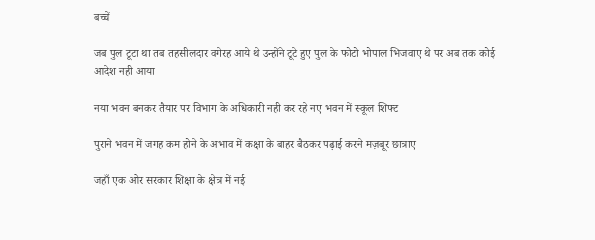बच्चें

जब पुल टूटा था तब तहसीलदार वगेरह आये थे उन्होंने टूटे हुए पुल के फोटो भोपाल भिजवाए थे पर अब तक कोई आदेश नही आया

नया भवन बनकर तैयार पर विभाग के अधिकारी नही कर रहे नए भवन में स्कूल शिफ्ट

पुराने भवन में जगह कम होने के अभाव में कक्षा के बाहर बैठकर पढ़ाई करने मज़बूर छात्राए

जहाँ एक ओर सरकार शिक्षा के क्षेत्र में नई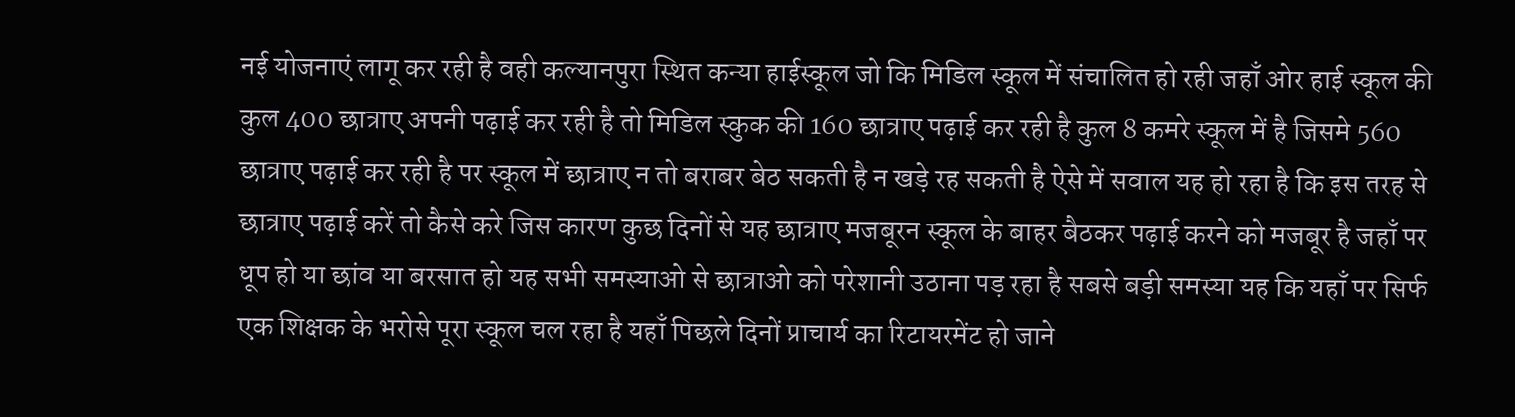नई योजनाएं लागू कर रही है वही कल्यानपुरा स्थित कन्या हाईस्कूल जो कि मिडिल स्कूल में संचालित हो रही जहाँ ओर हाई स्कूल की कुल 400 छात्राए अपनी पढ़ाई कर रही है तो मिडिल स्कुक की 160 छात्राए पढ़ाई कर रही है कुल 8 कमरे स्कूल में है जिसमे 560 छात्राए पढ़ाई कर रही है पर स्कूल में छात्राए न तो बराबर बेठ सकती है न खड़े रह सकती है ऐसे में सवाल यह हो रहा है कि इस तरह से छात्राए पढ़ाई करें तो कैसे करे जिस कारण कुछ दिनों से यह छात्राए मजबूरन स्कूल के बाहर बैठकर पढ़ाई करने को मजबूर है जहाँ पर धूप हो या छांव या बरसात हो यह सभी समस्याओ से छात्राओ को परेशानी उठाना पड़ रहा है सबसे बड़ी समस्या यह कि यहाँ पर सिर्फ एक शिक्षक के भरोसे पूरा स्कूल चल रहा है यहाँ पिछले दिनों प्राचार्य का रिटायरमेंट हो जाने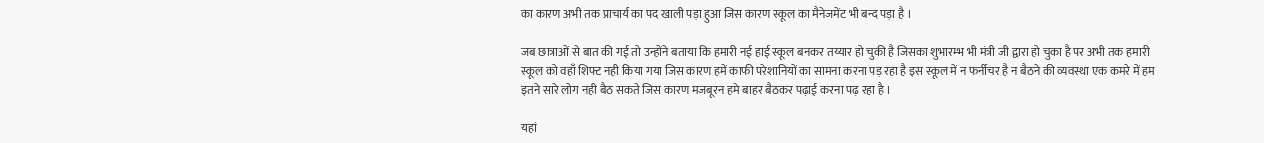का कारण अभी तक प्राचार्य का पद खाली पड़ा हुआ जिस कारण स्कूल का मैनेजमेंट भी बन्द पड़ा है ।

जब छात्राओं से बात की गई तो उन्होंने बताया कि हमारी नई हाई स्कूल बनकर तय्यार हो चुकी है जिसका शुभारम्भ भी मंत्री जी द्वारा हो चुका है पर अभी तक हमारी स्कूल को वहाँ शिफ्ट नही किया गया जिस कारण हमें काफी परेशानियों का सामना करना पड़ रहा है इस स्कूल में न फर्नीचर है न बैठने की व्यवस्था एक कमरे में हम इतने सारे लोग नही बैठ सकते जिस कारण मजबूरन हमे बाहर बैठकर पढ़ाई करना पढ़ रहा है ।

यहां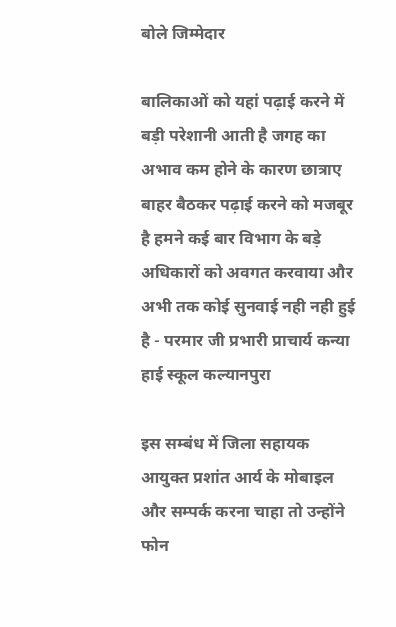बोले जिम्मेदार

बालिकाओं को यहां पढ़ाई करने में बड़ी परेशानी आती है जगह का अभाव कम होने के कारण छात्राए बाहर बैठकर पढ़ाई करने को मजबूर है हमने कई बार विभाग के बड़े अधिकारों को अवगत करवाया और अभी तक कोई सुनवाई नही नही हुई है - परमार जी प्रभारी प्राचार्य कन्या हाई स्कूल कल्यानपुरा

इस सम्बंध में जिला सहायक आयुक्त प्रशांत आर्य के मोबाइल और सम्पर्क करना चाहा तो उन्होंने फोन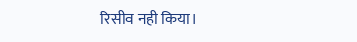रिसीव नही किया।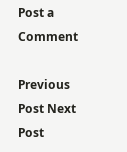Post a Comment

Previous Post Next Post